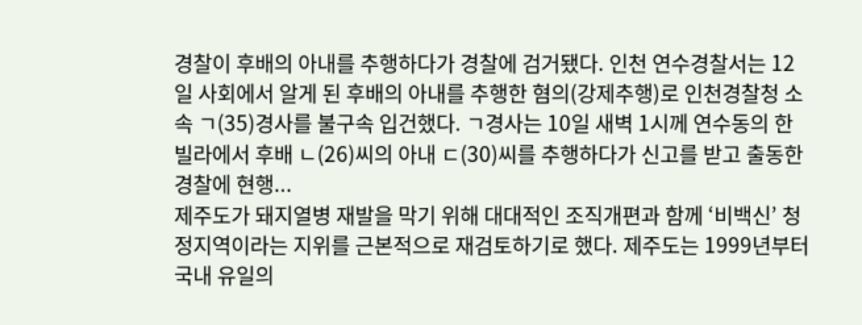경찰이 후배의 아내를 추행하다가 경찰에 검거됐다. 인천 연수경찰서는 12일 사회에서 알게 된 후배의 아내를 추행한 혐의(강제추행)로 인천경찰청 소속 ㄱ(35)경사를 불구속 입건했다. ㄱ경사는 10일 새벽 1시께 연수동의 한 빌라에서 후배 ㄴ(26)씨의 아내 ㄷ(30)씨를 추행하다가 신고를 받고 출동한 경찰에 현행...
제주도가 돼지열병 재발을 막기 위해 대대적인 조직개편과 함께 ‘비백신’ 청정지역이라는 지위를 근본적으로 재검토하기로 했다. 제주도는 1999년부터 국내 유일의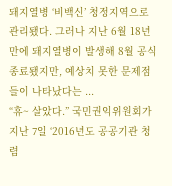돼지열병 ‘비백신’ 청정지역으로 관리됐다. 그러나 지난 6월 18년 만에 돼지열병이 발생해 8월 공식 종료됐지만, 예상치 못한 문제점들이 나타났다는 ...
“휴~ 살았다.” 국민권익위원회가 지난 7일 ‘2016년도 공공기관 청렴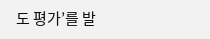도 평가’를 발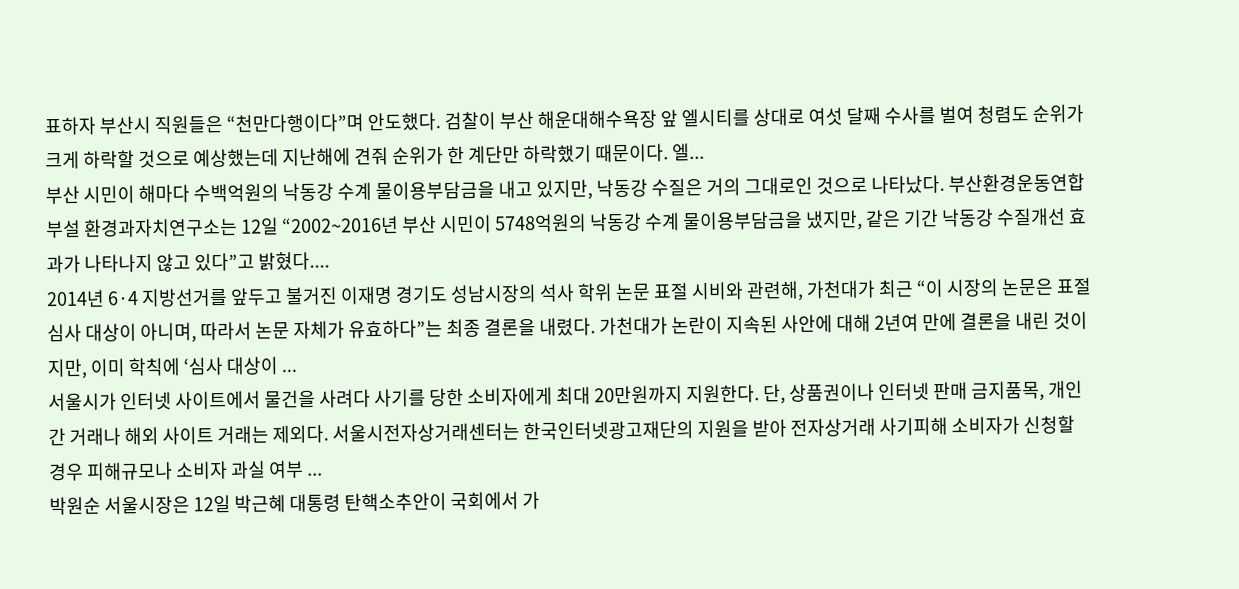표하자 부산시 직원들은 “천만다행이다”며 안도했다. 검찰이 부산 해운대해수욕장 앞 엘시티를 상대로 여섯 달째 수사를 벌여 청렴도 순위가 크게 하락할 것으로 예상했는데 지난해에 견줘 순위가 한 계단만 하락했기 때문이다. 엘...
부산 시민이 해마다 수백억원의 낙동강 수계 물이용부담금을 내고 있지만, 낙동강 수질은 거의 그대로인 것으로 나타났다. 부산환경운동연합 부설 환경과자치연구소는 12일 “2002~2016년 부산 시민이 5748억원의 낙동강 수계 물이용부담금을 냈지만, 같은 기간 낙동강 수질개선 효과가 나타나지 않고 있다”고 밝혔다....
2014년 6·4 지방선거를 앞두고 불거진 이재명 경기도 성남시장의 석사 학위 논문 표절 시비와 관련해, 가천대가 최근 “이 시장의 논문은 표절심사 대상이 아니며, 따라서 논문 자체가 유효하다”는 최종 결론을 내렸다. 가천대가 논란이 지속된 사안에 대해 2년여 만에 결론을 내린 것이지만, 이미 학칙에 ‘심사 대상이 ...
서울시가 인터넷 사이트에서 물건을 사려다 사기를 당한 소비자에게 최대 20만원까지 지원한다. 단, 상품권이나 인터넷 판매 금지품목, 개인 간 거래나 해외 사이트 거래는 제외다. 서울시전자상거래센터는 한국인터넷광고재단의 지원을 받아 전자상거래 사기피해 소비자가 신청할 경우 피해규모나 소비자 과실 여부 ...
박원순 서울시장은 12일 박근혜 대통령 탄핵소추안이 국회에서 가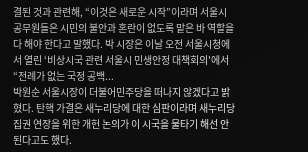결된 것과 관련해, “이것은 새로운 시작”이라며 서울시 공무원들은 시민의 불안과 혼란이 없도록 맡은 바 역할을 다 해야 한다고 말했다. 박 시장은 이날 오전 서울시청에서 열린 ‘비상시국 관련 서울시 민생안정 대책회의'에서 “전례가 없는 국정 공백...
박원순 서울시장이 더불어민주당을 떠나지 않겠다고 밝혔다. 탄핵 가결은 새누리당에 대한 심판이라며 새누리당 집권 연장을 위한 개헌 논의가 이 시국을 물타기 해선 안 된다고도 했다.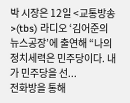박 시장은 12일 <교통방송>(tbs) 라디오 ‘김어준의 뉴스공장’에 출연해 “나의 정치세력은 민주당이다. 내가 민주당을 선...
전화방을 통해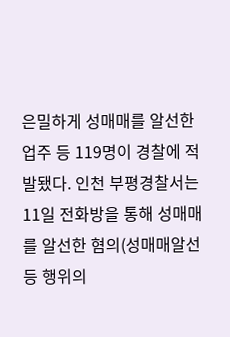은밀하게 성매매를 알선한 업주 등 119명이 경찰에 적발됐다. 인천 부평경찰서는 11일 전화방을 통해 성매매를 알선한 혐의(성매매알선 등 행위의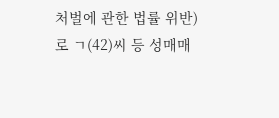처벌에 관한 법률 위반)로 ㄱ(42)씨 등 성매매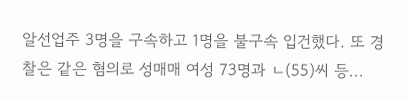알선업주 3명을 구속하고 1명을 불구속 입건했다. 또 경찰은 같은 혐의로 성매매 여성 73명과 ㄴ(55)씨 등...